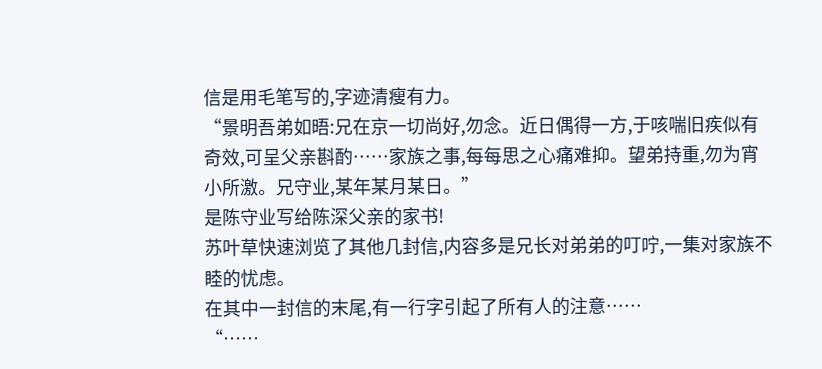信是用毛笔写的,字迹清瘦有力。
“景明吾弟如晤:兄在京一切尚好,勿念。近日偶得一方,于咳喘旧疾似有奇效,可呈父亲斟酌……家族之事,每每思之心痛难抑。望弟持重,勿为宵小所激。兄守业,某年某月某日。”
是陈守业写给陈深父亲的家书!
苏叶草快速浏览了其他几封信,内容多是兄长对弟弟的叮咛,一集对家族不睦的忧虑。
在其中一封信的末尾,有一行字引起了所有人的注意……
“……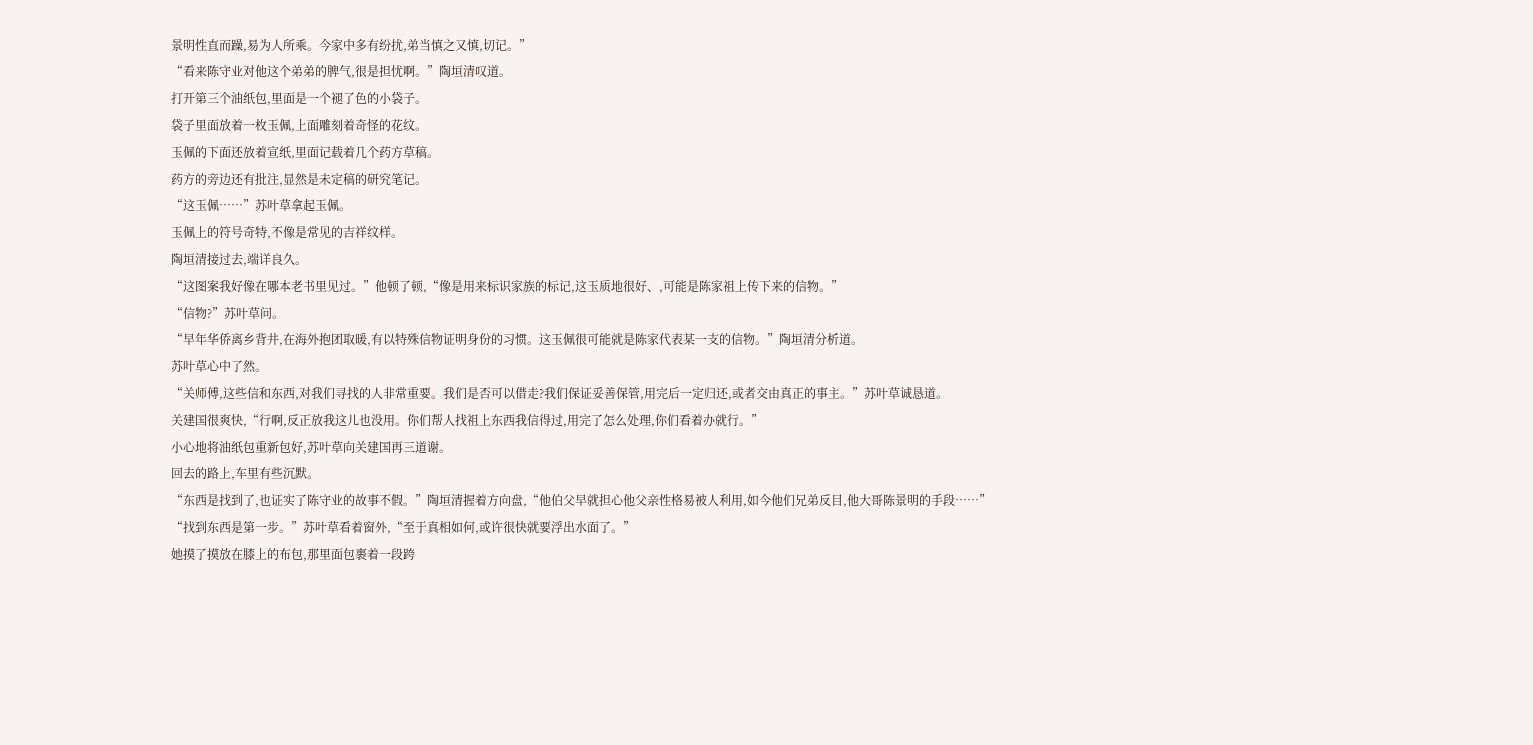景明性直而躁,易为人所乘。今家中多有纷扰,弟当慎之又慎,切记。”
“看来陈守业对他这个弟弟的脾气,很是担忧啊。”陶垣清叹道。
打开第三个油纸包,里面是一个褪了色的小袋子。
袋子里面放着一枚玉佩,上面雕刻着奇怪的花纹。
玉佩的下面还放着宣纸,里面记载着几个药方草稿。
药方的旁边还有批注,显然是未定稿的研究笔记。
“这玉佩……”苏叶草拿起玉佩。
玉佩上的符号奇特,不像是常见的吉祥纹样。
陶垣清接过去,端详良久。
“这图案我好像在哪本老书里见过。”他顿了顿,“像是用来标识家族的标记,这玉质地很好、,可能是陈家祖上传下来的信物。”
“信物?”苏叶草问。
“早年华侨离乡背井,在海外抱团取暖,有以特殊信物证明身份的习惯。这玉佩很可能就是陈家代表某一支的信物。”陶垣清分析道。
苏叶草心中了然。
“关师傅,这些信和东西,对我们寻找的人非常重要。我们是否可以借走?我们保证妥善保管,用完后一定归还,或者交由真正的事主。”苏叶草诚恳道。
关建国很爽快,“行啊,反正放我这儿也没用。你们帮人找祖上东西我信得过,用完了怎么处理,你们看着办就行。”
小心地将油纸包重新包好,苏叶草向关建国再三道谢。
回去的路上,车里有些沉默。
“东西是找到了,也证实了陈守业的故事不假。”陶垣清握着方向盘,“他伯父早就担心他父亲性格易被人利用,如今他们兄弟反目,他大哥陈景明的手段……”
“找到东西是第一步。”苏叶草看着窗外,“至于真相如何,或许很快就要浮出水面了。”
她摸了摸放在膝上的布包,那里面包裹着一段跨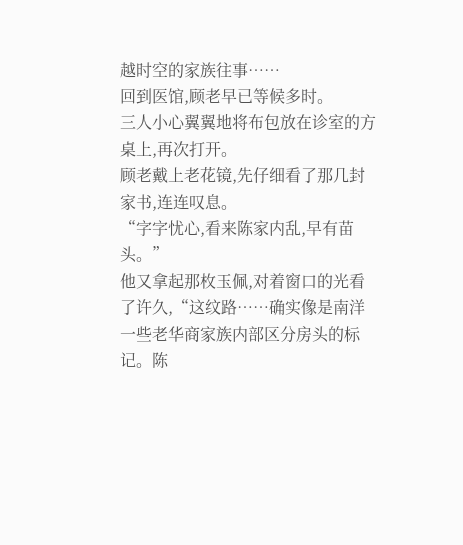越时空的家族往事……
回到医馆,顾老早已等候多时。
三人小心翼翼地将布包放在诊室的方桌上,再次打开。
顾老戴上老花镜,先仔细看了那几封家书,连连叹息。
“字字忧心,看来陈家内乱,早有苗头。”
他又拿起那枚玉佩,对着窗口的光看了许久,“这纹路……确实像是南洋一些老华商家族内部区分房头的标记。陈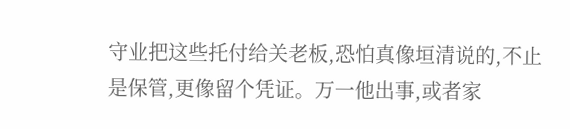守业把这些托付给关老板,恐怕真像垣清说的,不止是保管,更像留个凭证。万一他出事,或者家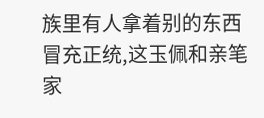族里有人拿着别的东西冒充正统,这玉佩和亲笔家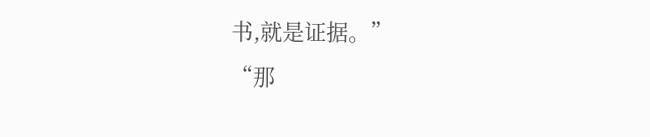书,就是证据。”
“那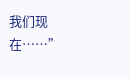我们现在……”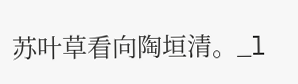苏叶草看向陶垣清。_l